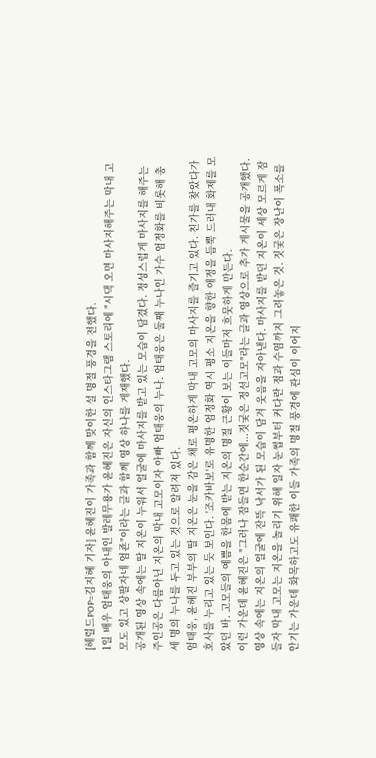[헤럴드POP=김지혜 기자] 윤혜진이 가족과 함께 맞이한 설 명절 풍경을 전했다.
1일 배우 엄태웅의 아내인 발레무용가 윤혜진은 자신의 인스타그램 스토리에 "시댁 오면 마사지해주는 막내 고모도 있고 상팔자네 엄죤"이라는 글과 함께 영상 하나를 게재했다.
공개된 영상 속에는 딸 지온이 누워서 얼굴에 마사지를 받고 있는 모습이 담겼다. 정성스럽게 마사지를 해주는 주인공은 다름아닌 지온의 막내 고모이자 아빠 엄태웅의 누나. 엄태웅은 둘째 누나인 가수 엄정화를 비롯해 총 세 명의 누나를 두고 있는 것으로 알려져 있다.
엄태웅, 윤혜진 부부의 딸 지온은 눈을 감은 채로 평온하게 막내 고모의 마사지를 즐기고 있다. 친가를 찾았다가 호사를 누리고 있는 듯 보인다. '조카바보'로 유명한 엄정화 역시 평소 지온을 향한 애정을 듬뿍 드러내 화제를 모았던 바. 고모들의 예쁨을 한몸에 받는 지온의 명절 근황이 보는 이들마저 흐뭇하게 만든다.
이런 가운데 윤혜진은 "그러나 잠들면 한순간에...짓궂은 정선고모"라는 글과 영상으로 추가 게시물을 공개했다.
영상 속에는 지온의 얼굴에 잔뜩 낙서가 된 모습이 담겨 웃음을 자아낸다. 마사지를 받던 지온이 세상 모르게 잠들자 막내 고모는 지온을 놀리기 위해 일자 눈썹부터 커다란 점과 수염까지 그려놓은 것. 짓궂은 장난이 폭소를 안기는 가운데 화목하고도 유쾌한 이들 가족의 명절 풍경에 관심이 이어지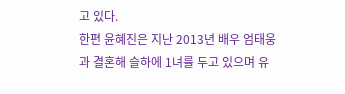고 있다.
한편 윤혜진은 지난 2013년 배우 엄태웅과 결혼해 슬하에 1녀를 두고 있으며 유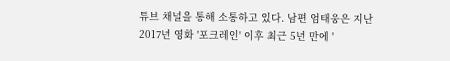튜브 채널을 통해 소통하고 있다. 남편 엄태웅은 지난 2017년 영화 '포크레인' 이후 최근 5년 만에 '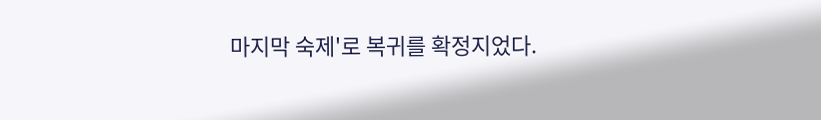마지막 숙제'로 복귀를 확정지었다.